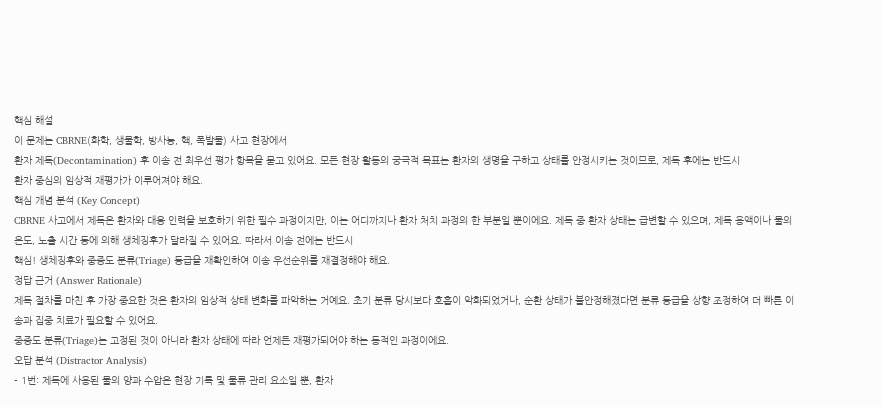핵심 해설
이 문제는 CBRNE(화학, 생물학, 방사능, 핵, 폭발물) 사고 현장에서
환자 제독(Decontamination) 후 이송 전 최우선 평가 항목을 묻고 있어요. 모든 현장 활동의 궁극적 목표는 환자의 생명을 구하고 상태를 안정시키는 것이므로, 제독 후에는 반드시
환자 중심의 임상적 재평가가 이루어져야 해요.
핵심 개념 분석 (Key Concept)
CBRNE 사고에서 제독은 환자와 대응 인력을 보호하기 위한 필수 과정이지만, 이는 어디까지나 환자 처치 과정의 한 부분일 뿐이에요. 제독 중 환자 상태는 급변할 수 있으며, 제독 용액이나 물의 온도, 노출 시간 등에 의해 생체징후가 달라질 수 있어요. 따라서 이송 전에는 반드시
핵심! 생체징후와 중증도 분류(Triage) 등급을 재확인하여 이송 우선순위를 재결정해야 해요.
정답 근거 (Answer Rationale)
제독 절차를 마친 후 가장 중요한 것은 환자의 임상적 상태 변화를 파악하는 거예요. 초기 분류 당시보다 호흡이 악화되었거나, 순환 상태가 불안정해졌다면 분류 등급을 상향 조정하여 더 빠른 이송과 집중 치료가 필요할 수 있어요.
중증도 분류(Triage)는 고정된 것이 아니라 환자 상태에 따라 언제든 재평가되어야 하는 동적인 과정이에요.
오답 분석 (Distractor Analysis)
- 1번: 제독에 사용된 물의 양과 수압은 현장 기록 및 물류 관리 요소일 뿐, 환자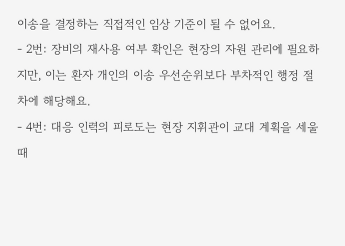이송을 결정하는 직접적인 임상 기준이 될 수 없어요.
- 2번: 장비의 재사용 여부 확인은 현장의 자원 관리에 필요하지만, 이는 환자 개인의 이송 우선순위보다 부차적인 행정 절차에 해당해요.
- 4번: 대응 인력의 피로도는 현장 지휘관이 교대 계획을 세울 때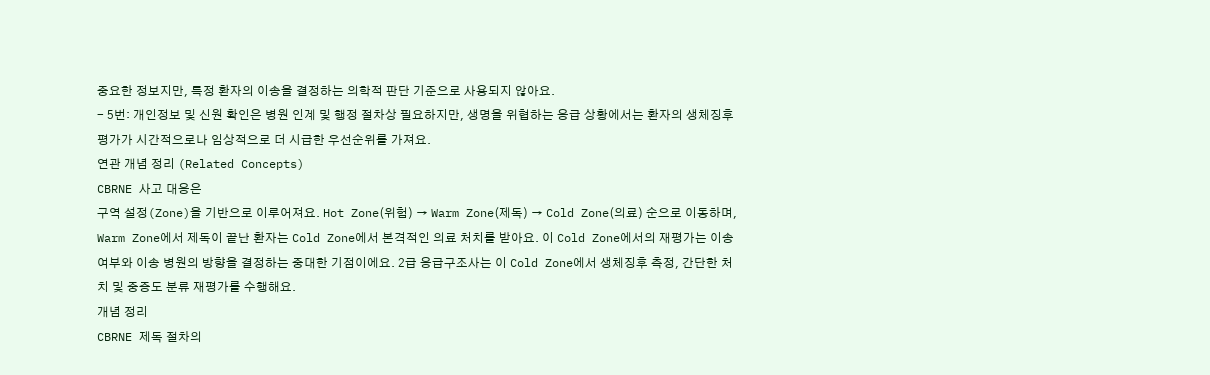중요한 정보지만, 특정 환자의 이송을 결정하는 의학적 판단 기준으로 사용되지 않아요.
- 5번: 개인정보 및 신원 확인은 병원 인계 및 행정 절차상 필요하지만, 생명을 위협하는 응급 상황에서는 환자의 생체징후 평가가 시간적으로나 임상적으로 더 시급한 우선순위를 가져요.
연관 개념 정리 (Related Concepts)
CBRNE 사고 대응은
구역 설정(Zone)을 기반으로 이루어져요. Hot Zone(위험) → Warm Zone(제독) → Cold Zone(의료) 순으로 이동하며, Warm Zone에서 제독이 끝난 환자는 Cold Zone에서 본격적인 의료 처치를 받아요. 이 Cold Zone에서의 재평가는 이송 여부와 이송 병원의 방향을 결정하는 중대한 기점이에요. 2급 응급구조사는 이 Cold Zone에서 생체징후 측정, 간단한 처치 및 중증도 분류 재평가를 수행해요.
개념 정리
CBRNE 제독 절차의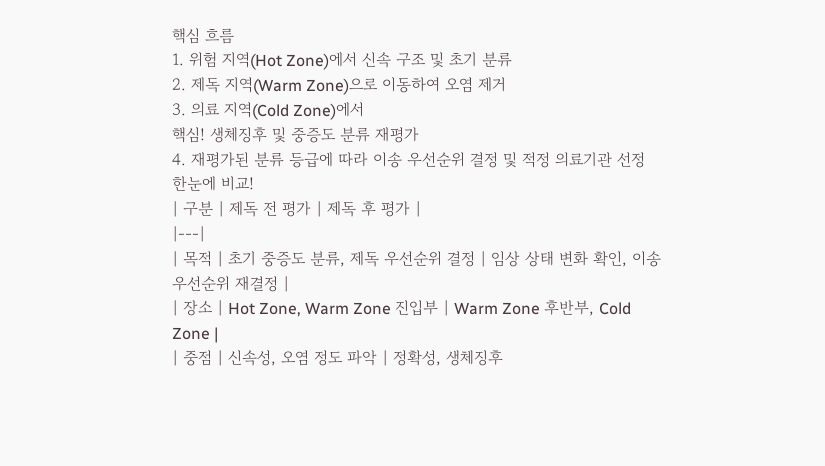핵심 흐름
1. 위험 지역(Hot Zone)에서 신속 구조 및 초기 분류
2. 제독 지역(Warm Zone)으로 이동하여 오염 제거
3. 의료 지역(Cold Zone)에서
핵심! 생체징후 및 중증도 분류 재평가
4. 재평가된 분류 등급에 따라 이송 우선순위 결정 및 적정 의료기관 선정
한눈에 비교!
| 구분 | 제독 전 평가 | 제독 후 평가 |
|---|
| 목적 | 초기 중증도 분류, 제독 우선순위 결정 | 임상 상태 변화 확인, 이송 우선순위 재결정 |
| 장소 | Hot Zone, Warm Zone 진입부 | Warm Zone 후반부, Cold Zone |
| 중점 | 신속성, 오염 정도 파악 | 정확성, 생체징후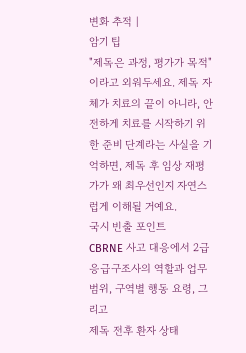변화 추적 |
암기 팁
"제독은 과정, 평가가 목적"이라고 외워두세요. 제독 자체가 치료의 끝이 아니라, 안전하게 치료를 시작하기 위한 준비 단계라는 사실을 기억하면, 제독 후 임상 재평가가 왜 최우선인지 자연스럽게 이해될 거예요.
국시 빈출 포인트
CBRNE 사고 대응에서 2급 응급구조사의 역할과 업무 범위, 구역별 행동 요령, 그리고
제독 전후 환자 상태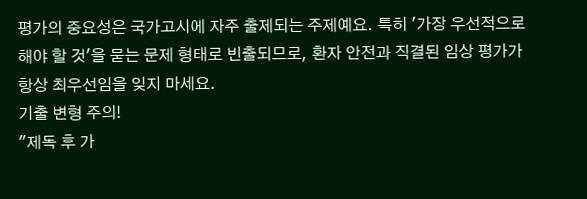평가의 중요성은 국가고시에 자주 출제되는 주제예요. 특히 '가장 우선적으로 해야 할 것'을 묻는 문제 형태로 빈출되므로, 환자 안전과 직결된 임상 평가가 항상 최우선임을 잊지 마세요.
기출 변형 주의!
"제독 후 가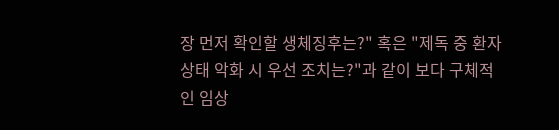장 먼저 확인할 생체징후는?" 혹은 "제독 중 환자 상태 악화 시 우선 조치는?"과 같이 보다 구체적인 임상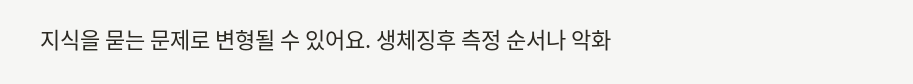지식을 묻는 문제로 변형될 수 있어요. 생체징후 측정 순서나 악화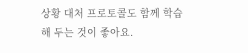상황 대처 프로토콜도 함께 학습해 두는 것이 좋아요.